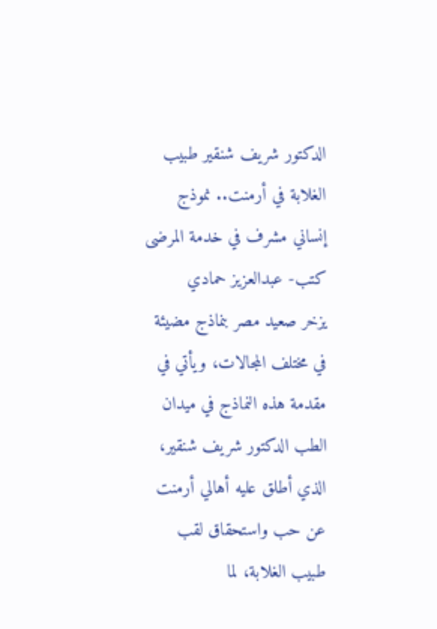الدكتور شريف شنقير طبيب الغلابة في أرمنت.. نموذج إنساني مشرف في خدمة المرضى
كتب- عبدالعزيز حمادي
يزخر صعيد مصر بنماذج مضيئة في مختلف المجالات، ويأتي في مقدمة هذه النماذج في ميدان الطب الدكتور شريف شنقير، الذي أطلق عليه أهالي أرمنت عن حب واستحقاق لقب طبيب الغلابة، لما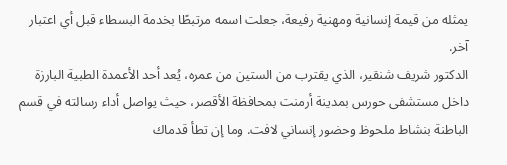يمثله من قيمة إنسانية ومهنية رفيعة، جعلت اسمه مرتبطًا بخدمة البسطاء قبل أي اعتبار آخر.
الدكتور شريف شنقير، الذي يقترب من الستين من عمره، يُعد أحد الأعمدة الطبية البارزة داخل مستشفى حورس بمدينة أرمنت بمحافظة الأقصر، حيث يواصل أداء رسالته في قسم الباطنة بنشاط ملحوظ وحضور إنساني لافت. وما إن تطأ قدماك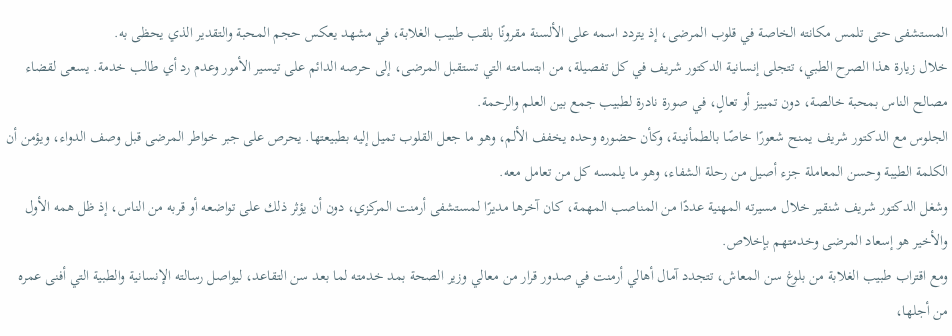المستشفى حتى تلمس مكانته الخاصة في قلوب المرضى، إذ يتردد اسمه على الألسنة مقرونًا بلقب طبيب الغلابة، في مشهد يعكس حجم المحبة والتقدير الذي يحظى به.
خلال زيارة هذا الصرح الطبي، تتجلى إنسانية الدكتور شريف في كل تفصيلة، من ابتسامته التي تستقبل المرضى، إلى حرصه الدائم على تيسير الأمور وعدم رد أي طالب خدمة. يسعى لقضاء مصالح الناس بمحبة خالصة، دون تمييز أو تعالٍ، في صورة نادرة لطبيب جمع بين العلم والرحمة.
الجلوس مع الدكتور شريف يمنح شعورًا خاصًا بالطمأنينة، وكأن حضوره وحده يخفف الألم، وهو ما جعل القلوب تميل إليه بطبيعتها. يحرص على جبر خواطر المرضى قبل وصف الدواء، ويؤمن أن الكلمة الطيبة وحسن المعاملة جزء أصيل من رحلة الشفاء، وهو ما يلمسه كل من تعامل معه.
وشغل الدكتور شريف شنقير خلال مسيرته المهنية عددًا من المناصب المهمة، كان آخرها مديرًا لمستشفى أرمنت المركزي، دون أن يؤثر ذلك على تواضعه أو قربه من الناس، إذ ظل همه الأول والأخير هو إسعاد المرضى وخدمتهم بإخلاص.
ومع اقتراب طبيب الغلابة من بلوغ سن المعاش، تتجدد آمال أهالي أرمنت في صدور قرار من معالي وزير الصحة بمد خدمته لما بعد سن التقاعد، ليواصل رسالته الإنسانية والطبية التي أفنى عمره من أجلها،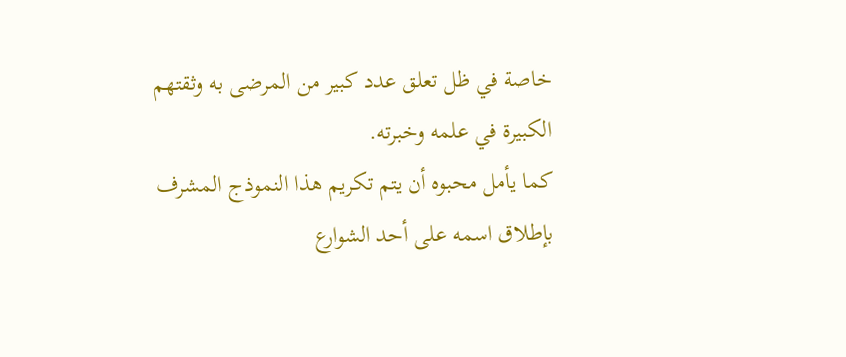خاصة في ظل تعلق عدد كبير من المرضى به وثقتهم الكبيرة في علمه وخبرته.
كما يأمل محبوه أن يتم تكريم هذا النموذج المشرف بإطلاق اسمه على أحد الشوارع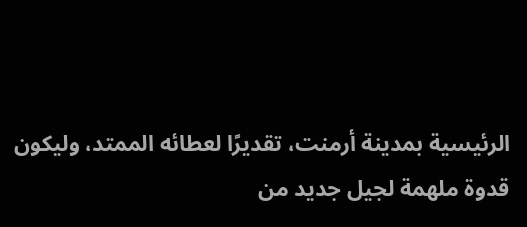الرئيسية بمدينة أرمنت، تقديرًا لعطائه الممتد، وليكون قدوة ملهمة لجيل جديد من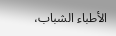الأطباء الشباب،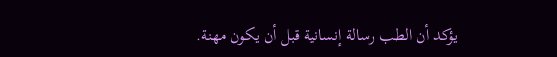يؤكد أن الطب رسالة إنسانية قبل أن يكون مهنة.